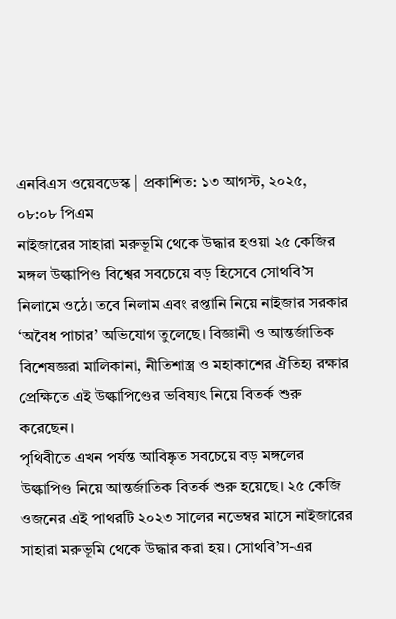এনবিএস ওয়েবডেস্ক | প্রকাশিত: ১৩ আগস্ট, ২০২৫, ০৮:০৮ পিএম
নাইজারের সাহারা মরুভূমি থেকে উদ্ধার হওয়া ২৫ কেজির মঙ্গল উল্কাপিণ্ড বিশ্বের সবচেয়ে বড় হিসেবে সোথবি’স নিলামে ওঠে। তবে নিলাম এবং রপ্তানি নিয়ে নাইজার সরকার ‘অবৈধ পাচার’ অভিযোগ তুলেছে। বিজ্ঞানী ও আন্তর্জাতিক বিশেষজ্ঞরা মালিকানা, নীতিশাস্ত্র ও মহাকাশের ঐতিহ্য রক্ষার প্রেক্ষিতে এই উল্কাপিণ্ডের ভবিষ্যৎ নিয়ে বিতর্ক শুরু করেছেন।
পৃথিবীতে এখন পর্যন্ত আবিষ্কৃত সবচেয়ে বড় মঙ্গলের উল্কাপিণ্ড নিয়ে আন্তর্জাতিক বিতর্ক শুরু হয়েছে। ২৫ কেজি ওজনের এই পাথরটি ২০২৩ সালের নভেম্বর মাসে নাইজারের সাহারা মরুভূমি থেকে উদ্ধার করা হয়। সোথবি’স-এর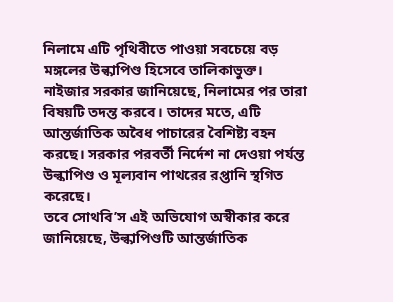নিলামে এটি পৃথিবীতে পাওয়া সবচেয়ে বড় মঙ্গলের উল্কাপিণ্ড হিসেবে তালিকাভুক্ত।
নাইজার সরকার জানিয়েছে, নিলামের পর তারা বিষয়টি তদন্ত করবে। তাদের মতে, এটি আন্তর্জাতিক অবৈধ পাচারের বৈশিষ্ট্য বহন করছে। সরকার পরবর্তী নির্দেশ না দেওয়া পর্যন্ত উল্কাপিণ্ড ও মূল্যবান পাথরের রপ্তানি স্থগিত করেছে।
তবে সোথবি’স এই অভিযোগ অস্বীকার করে জানিয়েছে, উল্কাপিণ্ডটি আন্তর্জাতিক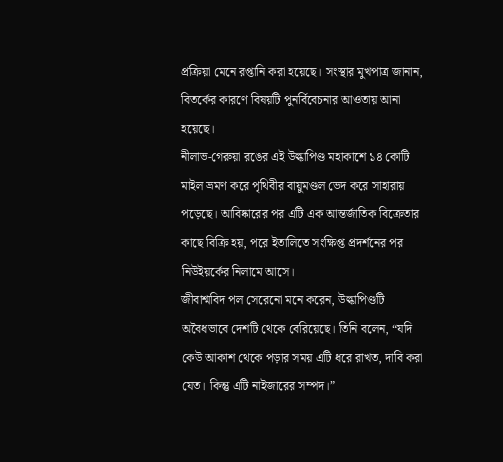প্রক্রিয়া মেনে রপ্তানি করা হয়েছে। সংস্থার মুখপাত্র জানান, বিতর্কের কারণে বিষয়টি পুনর্বিবেচনার আওতায় আনা হয়েছে।
নীলাভ-গেরুয়া রঙের এই উল্কাপিণ্ড মহাকাশে ১৪ কোটি মাইল ভ্রমণ করে পৃথিবীর বায়ুমণ্ডল ভেদ করে সাহারায় পড়েছে। আবিষ্কারের পর এটি এক আন্তর্জাতিক বিক্রেতার কাছে বিক্রি হয়, পরে ইতালিতে সংক্ষিপ্ত প্রদর্শনের পর নিউইয়র্কের নিলামে আসে।
জীবাশ্মবিদ পল সেরেনো মনে করেন, উল্কাপিণ্ডটি অবৈধভাবে দেশটি থেকে বেরিয়েছে। তিনি বলেন, “যদি কেউ আকাশ থেকে পড়ার সময় এটি ধরে রাখত, দাবি করা যেত। কিন্তু এটি নাইজারের সম্পদ।”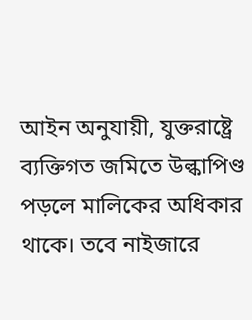আইন অনুযায়ী, যুক্তরাষ্ট্রে ব্যক্তিগত জমিতে উল্কাপিণ্ড পড়লে মালিকের অধিকার থাকে। তবে নাইজারে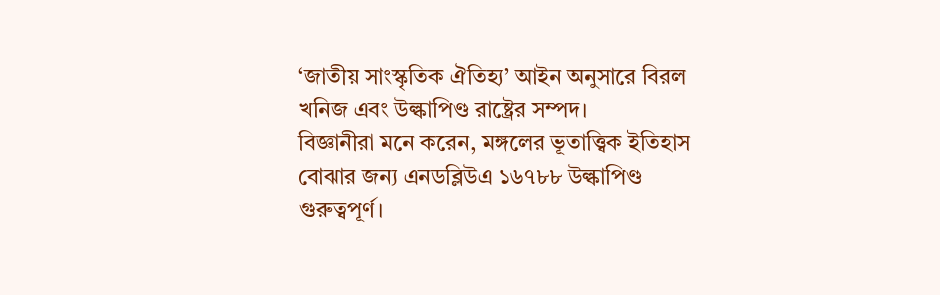‘জাতীয় সাংস্কৃতিক ঐতিহ্য’ আইন অনুসারে বিরল খনিজ এবং উল্কাপিণ্ড রাষ্ট্রের সম্পদ।
বিজ্ঞানীরা মনে করেন, মঙ্গলের ভূতাত্ত্বিক ইতিহাস বোঝার জন্য এনডব্লিউএ ১৬৭৮৮ উল্কাপিণ্ড গুরুত্বপূর্ণ।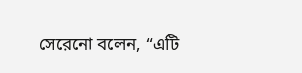সেরেনো বলেন, “এটি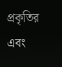প্রকৃতির এবং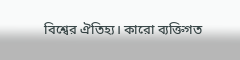বিশ্বের ঐতিহ্য। কারো ব্যক্তিগত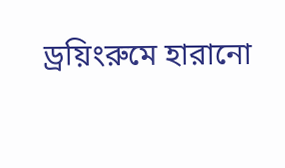ড্রয়িংরুমে হারানো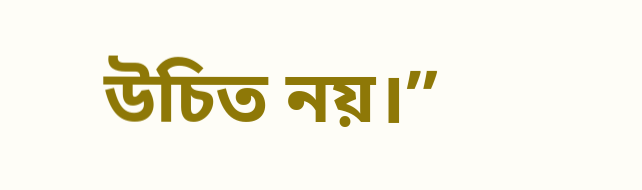উচিত নয়।”